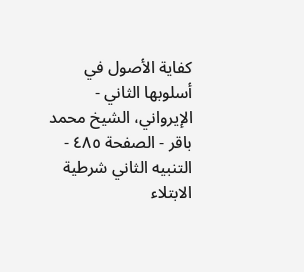كفاية الأصول في أسلوبها الثاني - الإيرواني، الشيخ محمد باقر - الصفحة ٤٨٥ - التنبيه الثاني شرطية الابتلاء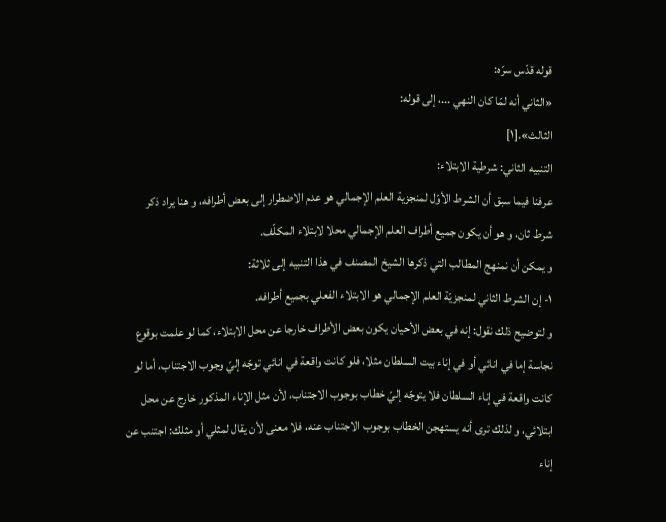قوله قدّس سرّه:
«الثاني أنه لمّا كان النهي ...، إلى قوله:
الثالث».[١]
التنبيه الثاني: شرطية الابتلاء:
عرفنا فيما سبق أن الشرط الأوّل لمنجزية العلم الإجمالي هو عدم الاضطرار إلى بعض أطرافه، و هنا يراد ذكر شرط ثان، و هو أن يكون جميع أطراف العلم الإجمالي محلا لابتلاء المكلّف.
و يمكن أن نمنهج المطالب التي ذكرها الشيخ المصنف في هذا التنبيه إلى ثلاثة:
١- إن الشرط الثاني لمنجزيّة العلم الإجمالي هو الابتلاء الفعلي بجميع أطرافه.
و لتوضيح ذلك نقول: إنه في بعض الأحيان يكون بعض الأطراف خارجا عن محل الابتلاء، كما لو علمت بوقوع نجاسة إما في انائي أو في إناء بيت السلطان مثلا، فلو كانت واقعة في انائي توجّه إليّ وجوب الاجتناب، أما لو كانت واقعة في إناء السلطان فلا يتوجّه إليّ خطاب بوجوب الاجتناب، لأن مثل الإناء المذكور خارج عن محل ابتلائي، و لذلك ترى أنه يستهجن الخطاب بوجوب الاجتناب عنه، فلا معنى لأن يقال لمثلي أو مثلك: اجتنب عن إناء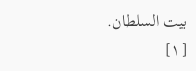بيت السلطان.
[١]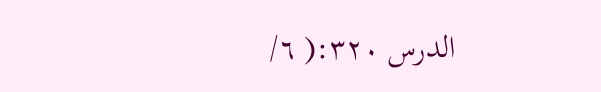الدرس ٣٢٠:( ٦/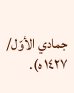جمادي الأوّل/ ١٤٢٧ ه).